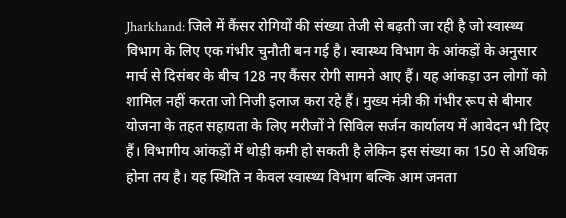Jharkhand: जिले में कैंसर रोगियों की संख्या तेजी से बढ़ती जा रही है जो स्वास्थ्य विभाग के लिए एक गंभीर चुनौती बन गई है। स्वास्थ्य विभाग के आंकड़ों के अनुसार मार्च से दिसंबर के बीच 128 नए कैंसर रोगी सामने आए हैं। यह आंकड़ा उन लोगों को शामिल नहीं करता जो निजी इलाज करा रहे हैं। मुख्य मंत्री की गंभीर रूप से बीमार योजना के तहत सहायता के लिए मरीजों ने सिविल सर्जन कार्यालय में आवेदन भी दिए हैं। विभागीय आंकड़ों में थोड़ी कमी हो सकती है लेकिन इस संख्या का 150 से अधिक होना तय है। यह स्थिति न केवल स्वास्थ्य विभाग बल्कि आम जनता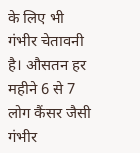के लिए भी गंभीर चेतावनी है। औसतन हर महीने 6 से 7 लोग कैंसर जैसी गंभीर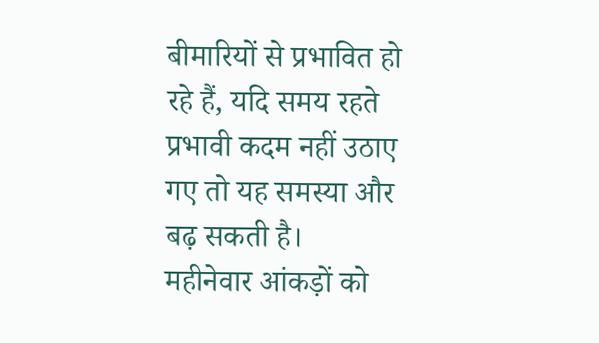बीमारियों से प्रभावित हो रहे हैं, यदि समय रहते प्रभावी कदम नहीं उठाए गए तो यह समस्या और बढ़ सकती है।
महीनेवार आंकड़ों को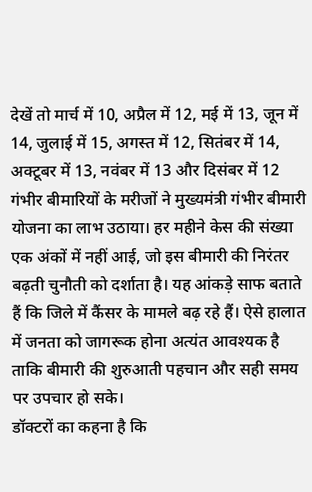देखें तो मार्च में 10, अप्रैल में 12, मई में 13, जून में 14, जुलाई में 15, अगस्त में 12, सितंबर में 14, अक्टूबर में 13, नवंबर में 13 और दिसंबर में 12 गंभीर बीमारियों के मरीजों ने मुख्यमंत्री गंभीर बीमारी योजना का लाभ उठाया। हर महीने केस की संख्या एक अंकों में नहीं आई, जो इस बीमारी की निरंतर बढ़ती चुनौती को दर्शाता है। यह आंकड़े साफ बताते हैं कि जिले में कैंसर के मामले बढ़ रहे हैं। ऐसे हालात में जनता को जागरूक होना अत्यंत आवश्यक है ताकि बीमारी की शुरुआती पहचान और सही समय पर उपचार हो सके।
डॉक्टरों का कहना है कि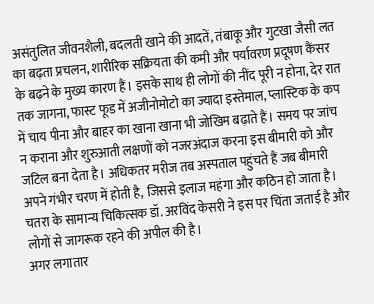असंतुलित जीवनशैली, बदलती खाने की आदतें, तंबाकू और गुटखा जैसी लत का बढ़ता प्रचलन, शारीरिक सक्रियता की कमी और पर्यावरण प्रदूषण कैंसर के बढ़ने के मुख्य कारण हैं। इसके साथ ही लोगों की नींद पूरी न होना, देर रात तक जागना, फास्ट फूड में अजीनोमोटो का ज्यादा इस्तेमाल, प्लास्टिक के कप में चाय पीना और बाहर का खाना खाना भी जोखिम बढ़ाते हैं। समय पर जांच न कराना और शुरुआती लक्षणों को नजरअंदाज करना इस बीमारी को और जटिल बना देता है। अधिकतर मरीज तब अस्पताल पहुंचते हैं जब बीमारी अपने गंभीर चरण में होती है, जिससे इलाज महंगा और कठिन हो जाता है। चतरा के सामान्य चिकित्सक डॉ. अरविंद केसरी ने इस पर चिंता जताई है और लोगों से जागरूक रहने की अपील की है।
अगर लगातार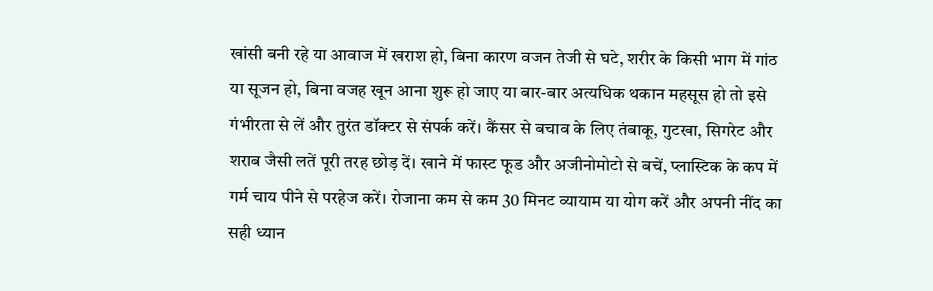खांसी बनी रहे या आवाज में खराश हो, बिना कारण वजन तेजी से घटे, शरीर के किसी भाग में गांठ या सूजन हो, बिना वजह खून आना शुरू हो जाए या बार-बार अत्यधिक थकान महसूस हो तो इसे गंभीरता से लें और तुरंत डॉक्टर से संपर्क करें। कैंसर से बचाव के लिए तंबाकू, गुटखा, सिगरेट और शराब जैसी लतें पूरी तरह छोड़ दें। खाने में फास्ट फूड और अजीनोमोटो से बचें, प्लास्टिक के कप में गर्म चाय पीने से परहेज करें। रोजाना कम से कम 30 मिनट व्यायाम या योग करें और अपनी नींद का सही ध्यान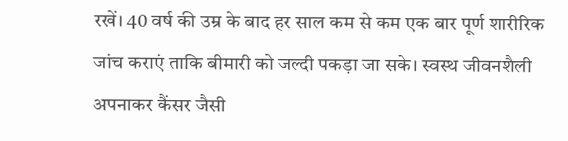रखें। 40 वर्ष की उम्र के बाद हर साल कम से कम एक बार पूर्ण शारीरिक जांच कराएं ताकि बीमारी को जल्दी पकड़ा जा सके। स्वस्थ जीवनशैली अपनाकर कैंसर जैसी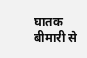घातक बीमारी से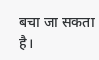बचा जा सकता है।